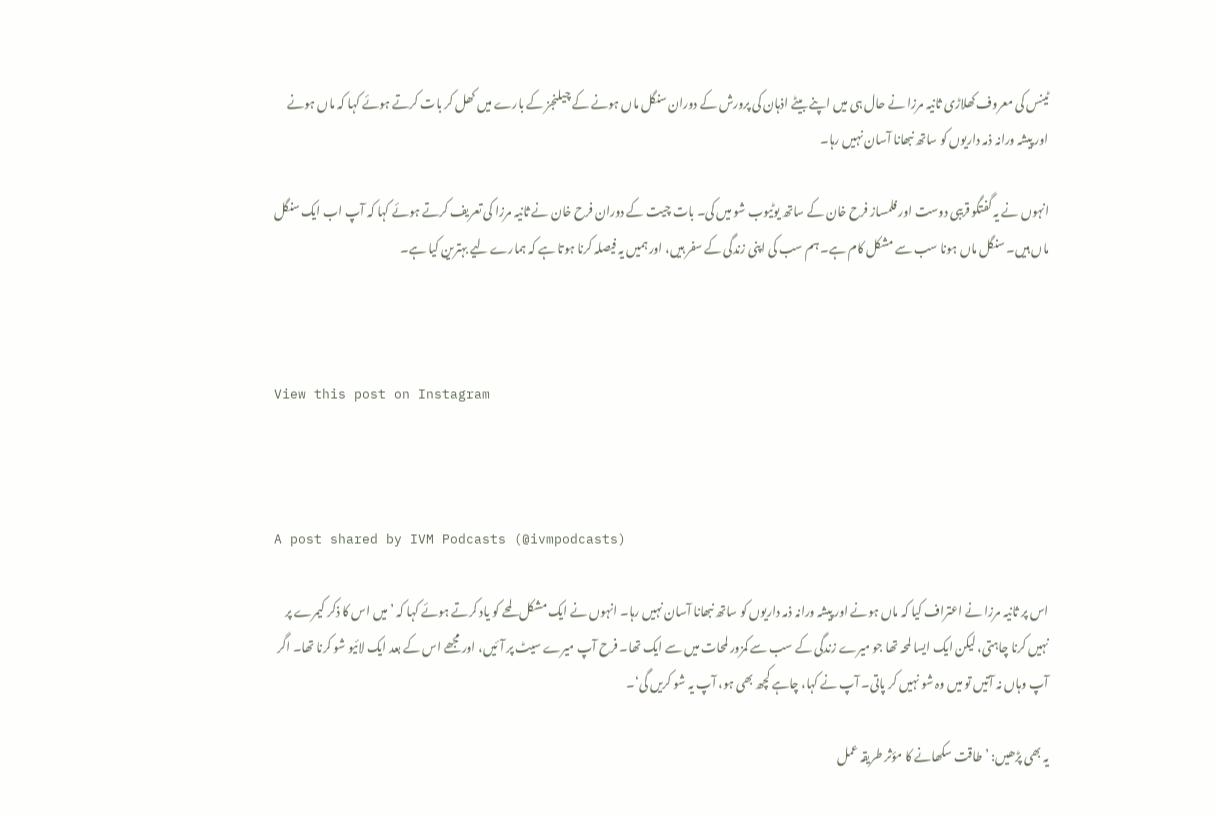ٹینس کی معروف کھلاڑی ثانیہ مرزا نے حال ہی میں اپنے بیٹے اذہان کی پرورش کے دوران سنگل ماں ہونے کے چیلنجز کے بارے میں کھل کر بات کرتے ہوئے کہا کہ ماں ہونے اور پیشہ ورانہ ذمہ داریوں کو ساتھ نبھانا آسان نہیں رہا۔

انہوں نے یہ گفتگو قریبی دوست اور فلمساز فرح خان کے ساتھ یوٹیوب شو میں کی۔ بات چیت کے دوران فرح خان نے ثانیہ مرزا کی تعریف کرتے ہوئے کہا کہ آپ اب ایک سنگل ماں ہیں۔ سنگل ماں ہونا سب سے مشکل کام ہے۔ ہم سب کی اپنی زندگی کے سفر ہیں، اور ہمیں یہ فیصلہ کرنا ہوتا ہے کہ ہمارے لیے بہترین کیا ہے۔



View this post on Instagram



A post shared by IVM Podcasts (@ivmpodcasts)

اس پر ثانیہ مرزا نے اعتراف کیا کہ ماں ہونے اور پیشہ ورانہ ذمہ داریوں کو ساتھ نبھانا آسان نہیں رہا۔ انہوں نے ایک مشکل لمحے کو یاد کرتے ہوئے کہا کہ ’میں اس کا ذکر کیمرے پر نہیں کرنا چاہتی، لیکن ایک ایسا لمحہ تھا جو میرے زندگی کے سب سے کمزور لمحات میں سے ایک تھا۔ فرح آپ میرے سیٹ پر آئیں، اور مجھے اس کے بعد ایک لائیو شو کرنا تھا۔ اگر آپ وہاں نہ آتیں تو میں وہ شو نہیں کر پاتی۔ آپ نے کہا، چاہے کچھ بھی ہو، آپ یہ شو کریں گی‘۔

یہ بھی پڑھیں: ’طاقت سکھانے کا مؤثر طریقہ عمل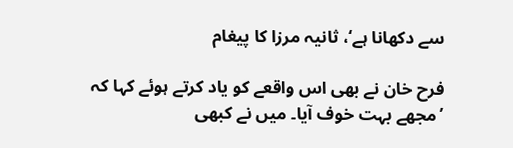سے دکھانا ہے‘، ثانیہ مرزا کا پیغام

فرح خان نے بھی اس واقعے کو یاد کرتے ہوئے کہا کہ ’مجھے بہت خوف آیا۔ میں نے کبھی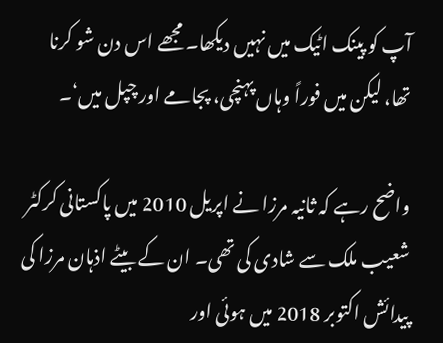آپ کو پینک اٹیک میں نہیں دیکھا۔ مجھے اس دن شو کرنا تھا، لیکن میں فوراً وہاں پہنچی، پجامے اور چپل میں‘۔

واضح رہے کہ ثانیہ مرزا نے اپریل 2010 میں پاکستانی کرکٹر شعیب ملک سے شادی کی تھی۔ ان کے بیٹے اذہان مرزا کی پیدائش اکتوبر 2018 میں ہوئی اور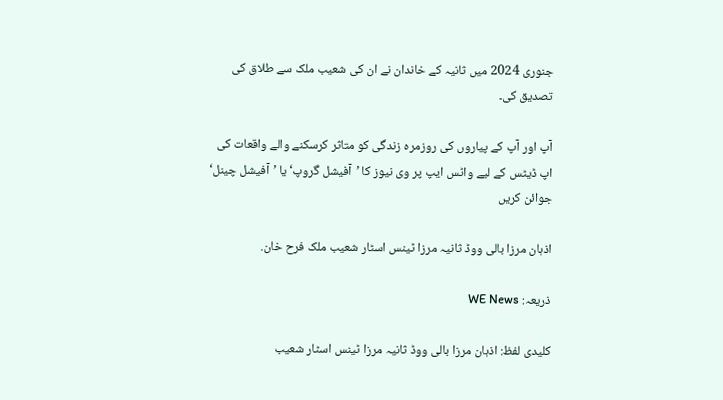جنوری 2024 میں ثانیہ کے خاندان نے ان کی شعیب ملک سے طلاق کی تصدیق کی۔

آپ اور آپ کے پیاروں کی روزمرہ زندگی کو متاثر کرسکنے والے واقعات کی اپ ڈیٹس کے لیے واٹس ایپ پر وی نیوز کا ’آفیشل گروپ‘ یا ’آفیشل چینل‘ جوائن کریں

اذہان مرزا بالی ووڈ ثانیہ مرزا ٹینس اسٹار شعیب ملک فرح خان.

ذریعہ: WE News

کلیدی لفظ: اذہان مرزا بالی ووڈ ثانیہ مرزا ٹینس اسٹار شعیب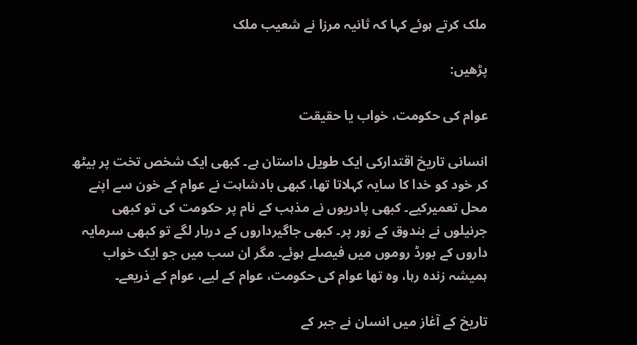ملک کرتے ہوئے کہا کہ ثانیہ مرزا نے شعیب ملک

پڑھیں:

عوام کی حکومت، خواب یا حقیقت

انسانی تاریخ اقتدارکی ایک طویل داستان ہے۔ کبھی ایک شخص تخت پر بیٹھ کر خود کو خدا کا سایہ کہلاتا تھا، کبھی بادشاہت نے عوام کے خون سے اپنے محل تعمیرکیے۔ کبھی پادریوں نے مذہب کے نام پر حکومت کی تو کبھی جرنیلوں نے بندوق کے زور پر۔ کبھی جاگیرداروں کے دربار لگے تو کبھی سرمایہ داروں کے بورڈ روموں میں فیصلے ہوئے۔ مگر ان سب میں جو ایک خواب ہمیشہ زندہ رہا، وہ تھا عوام کی حکومت، عوام کے لیے، عوام کے ذریعے۔

تاریخ کے آغاز میں انسان نے جبر کے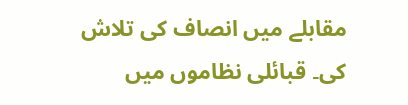مقابلے میں انصاف کی تلاش کی۔ قبائلی نظاموں میں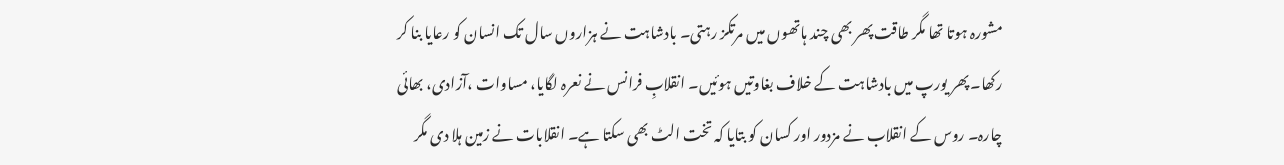مشورہ ہوتا تھا مگر طاقت پھر بھی چند ہاتھوں میں مرتکز رہتی۔ بادشاہت نے ہزاروں سال تک انسان کو رعایا بنا کر رکھا۔ پھر یورپ میں بادشاہت کے خلاف بغاوتیں ہوئیں۔ انقلابِ فرانس نے نعرہ لگایا، مساوات ،آزادی، بھائی چارہ۔ روس کے انقلاب نے مزدور اور کسان کو بتایا کہ تخت الٹ بھی سکتا ہے۔ انقلابات نے زمین ہلا دی مگر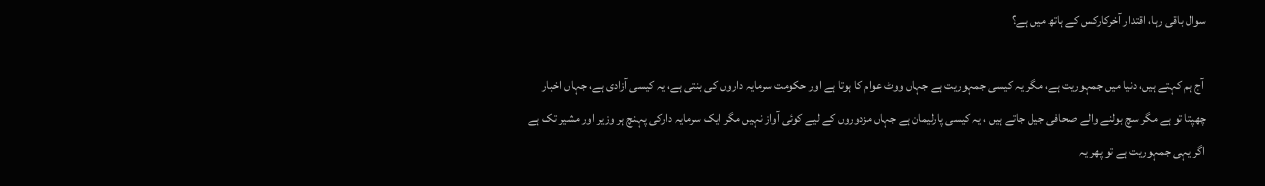سوال باقی رہا، اقتدار آخرکارکس کے ہاتھ میں ہے؟

 آج ہم کہتے ہیں، دنیا میں جمہوریت ہے، مگر یہ کیسی جمہوریت ہے جہاں ووٹ عوام کا ہوتا ہے اور حکومت سرمایہ داروں کی بنتی ہے، یہ کیسی آزادی ہے، جہاں اخبار چھپتا تو ہے مگر سچ بولنے والے صحافی جیل جاتے ہیں ، یہ کیسی پارلیمان ہے جہاں مزدوروں کے لیے کوئی آواز نہیں مگر ایک سرمایہ دارکی پہنچ ہر وزیر اور مشیر تک ہے اگر یہی جمہوریت ہے تو پھر یہ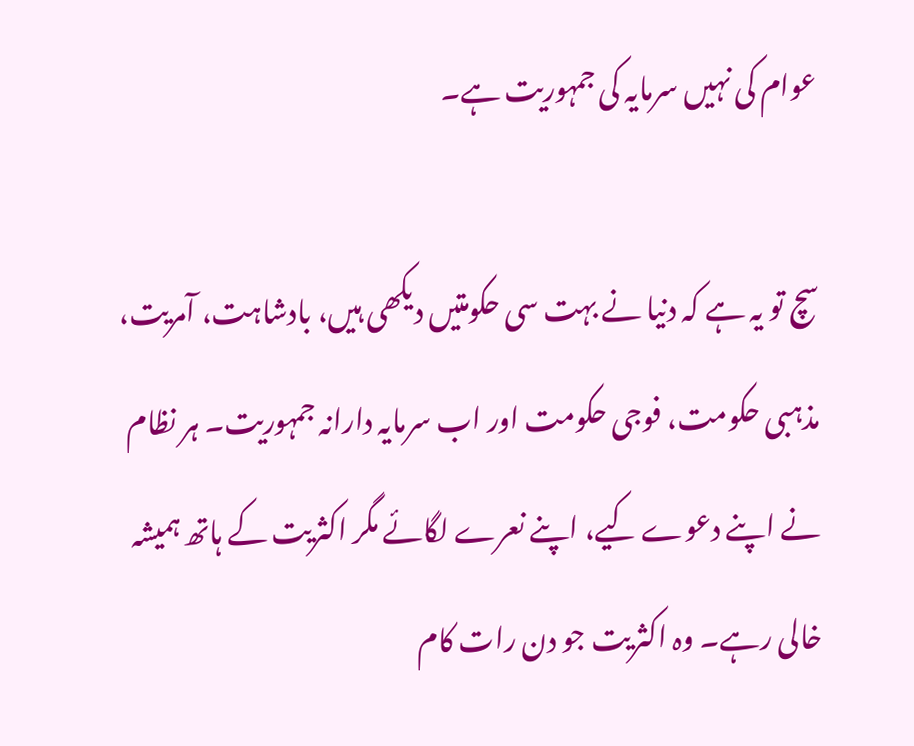عوام کی نہیں سرمایہ کی جمہوریت ہے۔

سچ تو یہ ہے کہ دنیا نے بہت سی حکومتیں دیکھی ہیں، بادشاہت، آمریت، مذہبی حکومت، فوجی حکومت اور اب سرمایہ دارانہ جمہوریت۔ ہر نظام نے اپنے دعوے کیے، اپنے نعرے لگائے مگر اکثریت کے ہاتھ ہمیشہ خالی رہے۔ وہ اکثریت جو دن رات کام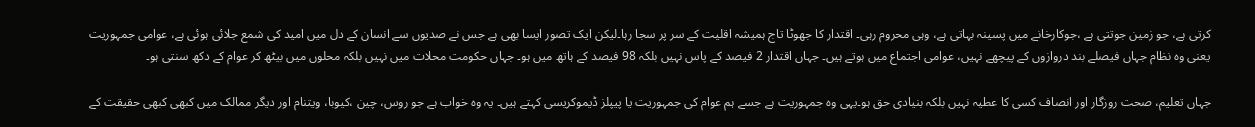کرتی ہے، جو زمین جوتتی ہے ،جوکارخانے میں پسینہ بہاتی ہے، وہی محروم رہی۔ اقتدار کا جھوٹا تاج ہمیشہ اقلیت کے سر پر سجا رہا۔لیکن ایک تصور ایسا بھی ہے جس نے صدیوں سے انسان کے دل میں امید کی شمع جلائی ہوئی ہے، عوامی جمہوریت یعنی وہ نظام جہاں فیصلے بند دروازوں کے پیچھے نہیں، عوامی اجتماع میں ہوتے ہیں۔ جہاں اقتدار 2 فیصد کے پاس نہیں بلکہ 98 فیصد کے ہاتھ میں ہو۔ جہاں حکومت محلات میں نہیں بلکہ محلوں میں بیٹھ کر عوام کے دکھ سنتی ہو۔

جہاں تعلیم، صحت روزگار اور انصاف کسی کا عطیہ نہیں بلکہ بنیادی حق ہو۔یہی وہ جمہوریت ہے جسے ہم عوام کی جمہوریت یا پیپلز ڈیموکریسی کہتے ہیں۔ یہ وہ خواب ہے جو روس، چین ،کیوبا، ویتنام اور دیگر ممالک میں کبھی کبھی حقیقت کے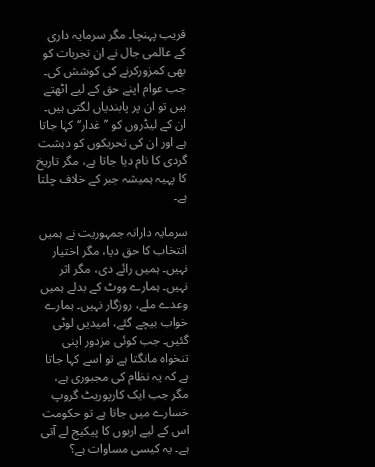قریب پہنچا۔ مگر سرمایہ داری کے عالمی جال نے ان تجربات کو بھی کمزورکرنے کی کوشش کی۔ جب عوام اپنے حق کے لیے اٹھتے ہیں تو ان پر پابندیاں لگتی ہیں۔ ان کے لیڈروں کو ’’غدار‘‘ کہا جاتا ہے اور ان کی تحریکوں کو دہشت گردی کا نام دیا جاتا ہے، مگر تاریخ کا پہیہ ہمیشہ جبر کے خلاف چلتا ہے۔

سرمایہ دارانہ جمہوریت نے ہمیں انتخاب کا حق دیا، مگر اختیار نہیں۔ ہمیں رائے دی، مگر اثر نہیں۔ ہمارے ووٹ کے بدلے ہمیں وعدے ملے، روزگار نہیں۔ ہمارے خواب بیچے گئے، امیدیں لوٹی گئیں۔ جب کوئی مزدور اپنی تنخواہ مانگتا ہے تو اسے کہا جاتا ہے کہ یہ نظام کی مجبوری ہے، مگر جب ایک کارپوریٹ گروپ خسارے میں جاتا ہے تو حکومت اس کے لیے اربوں کا پیکیج لے آتی ہے۔ یہ کیسی مساوات ہے؟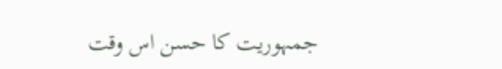جمہوریت کا حسن اس وقت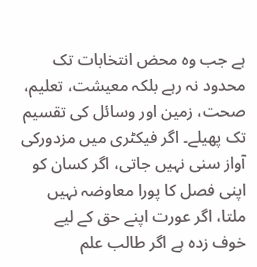ہے جب وہ محض انتخابات تک محدود نہ رہے بلکہ معیشت، تعلیم، صحت، زمین اور وسائل کی تقسیم تک پھیلے۔ اگر فیکٹری میں مزدورکی آواز سنی نہیں جاتی، اگر کسان کو اپنی فصل کا پورا معاوضہ نہیں ملتا، اگر عورت اپنے حق کے لیے خوف زدہ ہے اگر طالب علم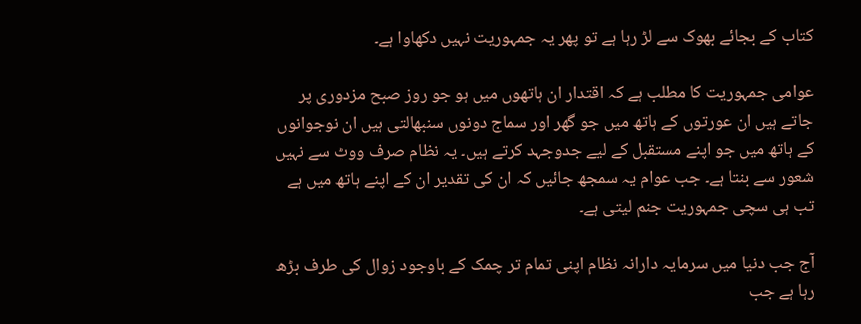کتاب کے بجائے بھوک سے لڑ رہا ہے تو پھر یہ جمہوریت نہیں دکھاوا ہے۔

عوامی جمہوریت کا مطلب ہے کہ اقتدار ان ہاتھوں میں ہو جو روز صبح مزدوری پر جاتے ہیں ان عورتوں کے ہاتھ میں جو گھر اور سماج دونوں سنبھالتی ہیں ان نوجوانوں کے ہاتھ میں جو اپنے مستقبل کے لیے جدوجہد کرتے ہیں۔ یہ نظام صرف ووٹ سے نہیں شعور سے بنتا ہے۔ جب عوام یہ سمجھ جائیں کہ ان کی تقدیر ان کے اپنے ہاتھ میں ہے تب ہی سچی جمہوریت جنم لیتی ہے۔

آج جب دنیا میں سرمایہ دارانہ نظام اپنی تمام تر چمک کے باوجود زوال کی طرف بڑھ رہا ہے جب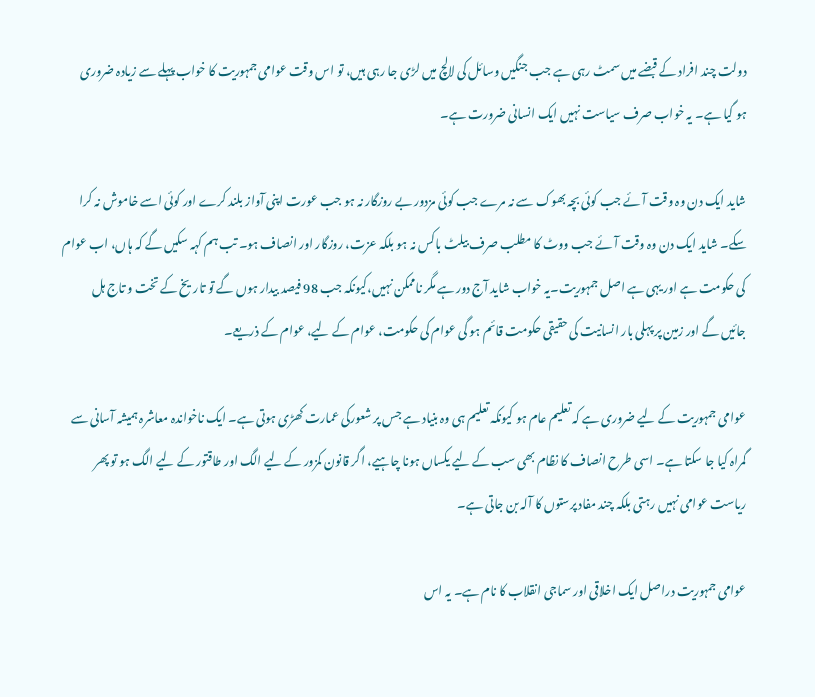دولت چند افراد کے قبضے میں سمٹ رہی ہے جب جنگیں وسائل کی لالچ میں لڑی جا رہی ہیں، تو اس وقت عوامی جمہوریت کا خواب پہلے سے زیادہ ضروری ہو گیا ہے۔ یہ خواب صرف سیاست نہیں ایک انسانی ضرورت ہے۔

شاید ایک دن وہ وقت آئے جب کوئی بچہ بھوک سے نہ مرے جب کوئی مزدور بے روزگار نہ ہو جب عورت اپنی آواز بلند کرے اور کوئی اسے خاموش نہ کرا سکے۔ شاید ایک دن وہ وقت آئے جب ووٹ کا مطلب صرف بیلٹ باکس نہ ہو بلکہ عزت، روزگار اور انصاف ہو۔ تب ہم کہہ سکیں گے کہ ہاں، اب عوام کی حکومت ہے اور یہی ہے اصل جمہوریت۔یہ خواب شاید آج دور ہے مگر ناممکن نہیں،کیونکہ جب 98 فیصد بیدار ہوں گے تو تاریخ کے تخت و تاج ہل جائیں گے اور زمین پر پہلی بار انسانیت کی حقیقی حکومت قائم ہو گی عوام کی حکومت، عوام کے لیے، عوام کے ذریعے۔

عوامی جمہوریت کے لیے ضروری ہے کہ تعلیم عام ہو کیونکہ تعلیم ہی وہ بنیاد ہے جس پر شعورکی عمارت کھڑی ہوتی ہے۔ ایک ناخواندہ معاشرہ ہمیشہ آسانی سے گمراہ کیا جا سکتا ہے۔ اسی طرح انصاف کا نظام بھی سب کے لیے یکساں ہونا چاہیے، اگر قانون کمزور کے لیے الگ اور طاقتور کے لیے الگ ہو تو پھر ریاست عوامی نہیں رہتی بلکہ چند مفاد پرستوں کا آلہ بن جاتی ہے۔

عوامی جمہوریت دراصل ایک اخلاقی اور سماجی انقلاب کا نام ہے۔ یہ اس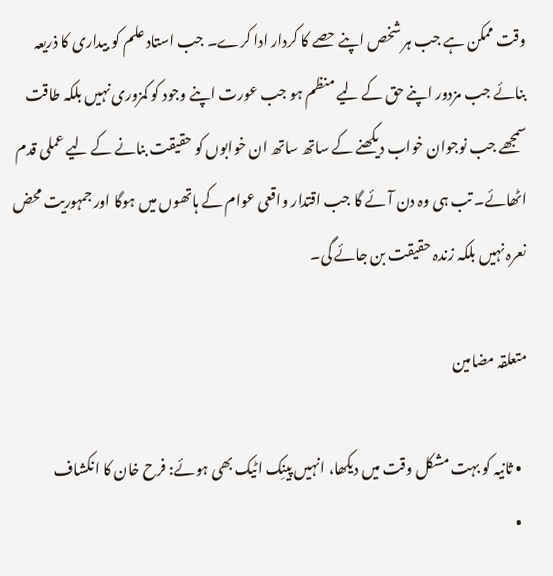وقت ممکن ہے جب ہر شخص اپنے حصے کا کردار ادا کرے۔ جب استاد علم کو بیداری کا ذریعہ بنائے جب مزدور اپنے حق کے لیے منظم ہو جب عورت اپنے وجود کو کمزوری نہیں بلکہ طاقت سمجھے جب نوجوان خواب دیکھنے کے ساتھ ساتھ ان خوابوں کو حقیقت بنانے کے لیے عملی قدم اٹھائے۔ تب ہی وہ دن آئے گا جب اقتدار واقعی عوام کے ہاتھوں میں ہوگا اور جمہوریت محض نعرہ نہیں بلکہ زندہ حقیقت بن جائے گی۔

متعلقہ مضامین

  • ثانیہ کو بہت مشکل وقت میں دیکھا، انہیں پینِک اٹیک بھی ہوئے: فرح خان کا انکشاف
  •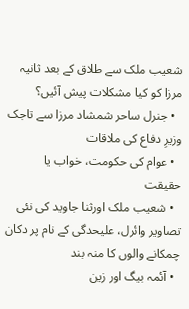شعیب ملک سے طلاق کے بعد ثانیہ مرزا کو کیا مشکلات پیش آئیں؟
  • جنرل ساحر شمشاد مرزا سے تاجک وزیرِ دفاع کی ملاقات
  • عوام کی حکومت، خواب یا حقیقت
  • شعیب ملک اورثنا جاوید کی نئی تصاویر وائرل، علیحدگی کے نام پر دکان چمکانے والوں کا منہ بند
  • آئمہ بیگ اور زین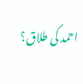احمد کی طلاق؟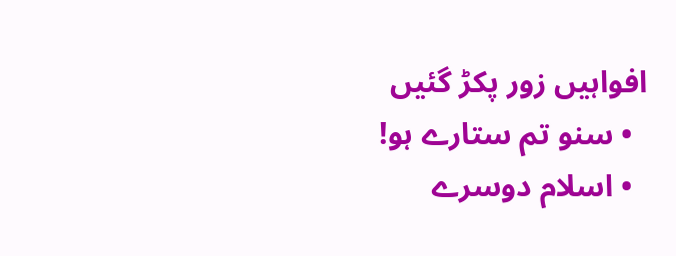افواہیں زور پکڑ گئیں
  • سنو تم ستارے ہو!
  • اسلام دوسرے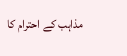مذاہب کے احترام کا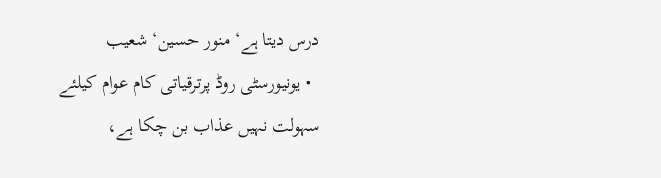درس دیتا ہے‘ منور حسین‘ شعیب
  • یونیورسٹی روڈ پرترقیاتی کام عوام کیلئے سہولت نہیں عذاب بن چکا ہے،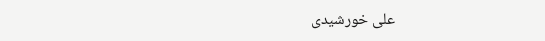علی خورشیدی